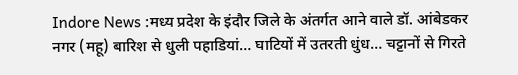Indore News :मध्य प्रदेश के इंदौर जिले के अंतर्गत आने वाले डॉ. आंबेडकर नगर (महू) बारिश से धुली पहाडियां… घाटियों में उतरती धुंध… चट्टानों से गिरते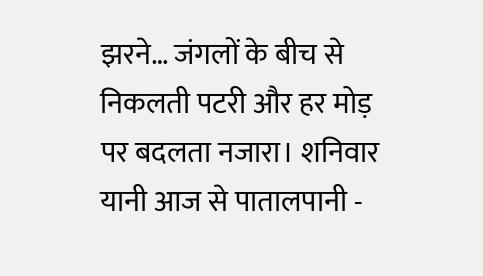झरने… जंगलों के बीच से निकलती पटरी और हर मोड़ पर बदलता नजारा। शनिवार यानी आज से पातालपानी -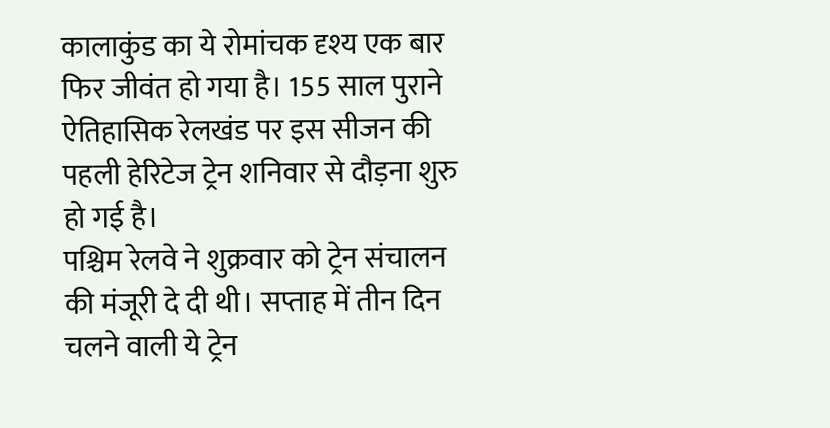कालाकुंड का ये रोमांचक दृश्य एक बार फिर जीवंत हो गया है। 155 साल पुराने ऐतिहासिक रेलखंड पर इस सीजन की पहली हेरिटेज ट्रेन शनिवार से दौड़ना शुरु हो गई है।
पश्चिम रेलवे ने शुक्रवार को ट्रेन संचालन की मंजूरी दे दी थी। सप्ताह में तीन दिन चलने वाली ये ट्रेन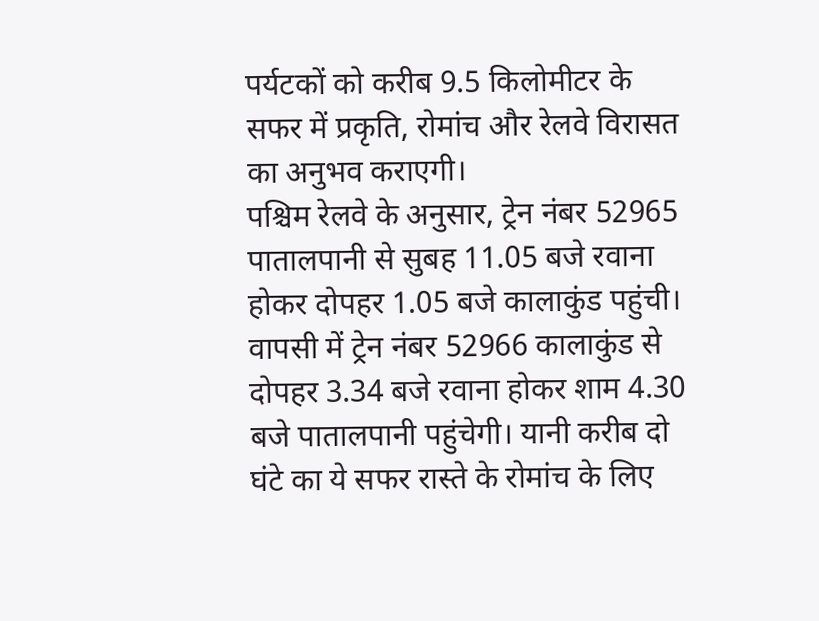पर्यटकों को करीब 9.5 किलोमीटर के सफर में प्रकृति, रोमांच और रेलवे विरासत का अनुभव कराएगी।
पश्चिम रेलवे के अनुसार, ट्रेन नंबर 52965 पातालपानी से सुबह 11.05 बजे रवाना होकर दोपहर 1.05 बजे कालाकुंड पहुंची। वापसी में ट्रेन नंबर 52966 कालाकुंड से दोपहर 3.34 बजे रवाना होकर शाम 4.30 बजे पातालपानी पहुंचेगी। यानी करीब दो घंटे का ये सफर रास्ते के रोमांच के लिए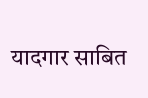यादगार साबित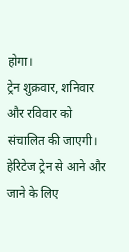होगा।
ट्रेन शुक्रवार, शनिवार और रविवार को संचालित की जाएगी। हेरिटेज ट्रेन से आने और जाने के लिए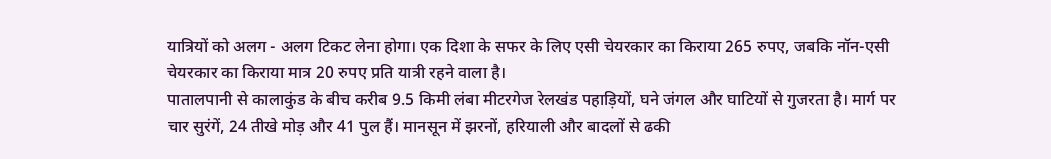यात्रियों को अलग - अलग टिकट लेना होगा। एक दिशा के सफर के लिए एसी चेयरकार का किराया 265 रुपए, जबकि नॉन-एसी चेयरकार का किराया मात्र 20 रुपए प्रति यात्री रहने वाला है।
पातालपानी से कालाकुंड के बीच करीब 9.5 किमी लंबा मीटरगेज रेलखंड पहाड़ियों, घने जंगल और घाटियों से गुजरता है। मार्ग पर चार सुरंगें, 24 तीखे मोड़ और 41 पुल हैं। मानसून में झरनों, हरियाली और बादलों से ढकी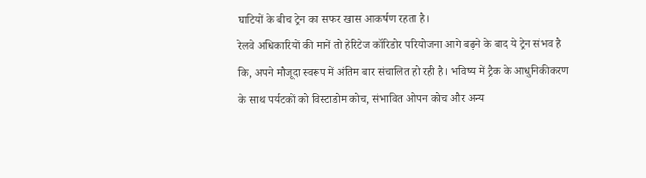घाटियों के बीच ट्रेन का सफर खास आकर्षण रहता है।
रेलवे अधिकारियों की मानें तो हेरिटेज कॉरिडोर परियोजना आगे बढ़ने के बाद ये ट्रेन संभव है कि, अपने मौजूदा स्वरूप में अंतिम बार संचालित हो रही है। भविष्य में ट्रैक के आधुनिकीकरण के साथ पर्यटकों को विस्टाडोम कोच, संभावित ओपन कोच और अन्य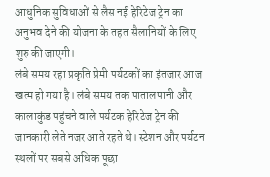आधुनिक सुविधाओं से लैस नई हेरिटेज ट्रेन का अनुभव देने की योजना के तहत सैलानियों के लिए शुरु की जाएगी।
लंबे समय रहा प्रकृति प्रेमी पर्यटकों का इंतजार आज खत्म हो गया है। लंबे समय तक पातालपानी और कालाकुंड पहुंचने वाले पर्यटक हेरिटेज ट्रेन की जानकारी लेते नजर आते रहते थे। स्टेशन और पर्यटन स्थलों पर सबसे अधिक पूछा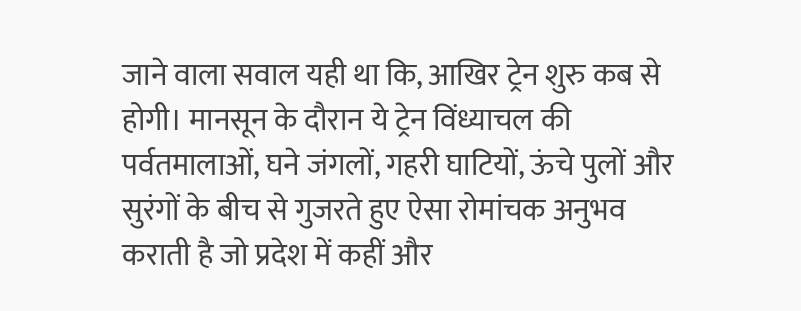जाने वाला सवाल यही था कि, आखिर ट्रेन शुरु कब से होगी। मानसून के दौरान ये ट्रेन विंध्याचल की पर्वतमालाओं, घने जंगलों, गहरी घाटियों, ऊंचे पुलों और सुरंगों के बीच से गुजरते हुए ऐसा रोमांचक अनुभव कराती है जो प्रदेश में कहीं और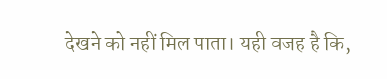देखने को नहीं मिल पाता। यही वजह है कि,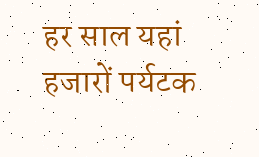हर साल यहां हजारों पर्यटक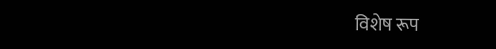विशेष रूप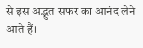से इस अद्भुत सफर का आनंद लेने आते हैं।